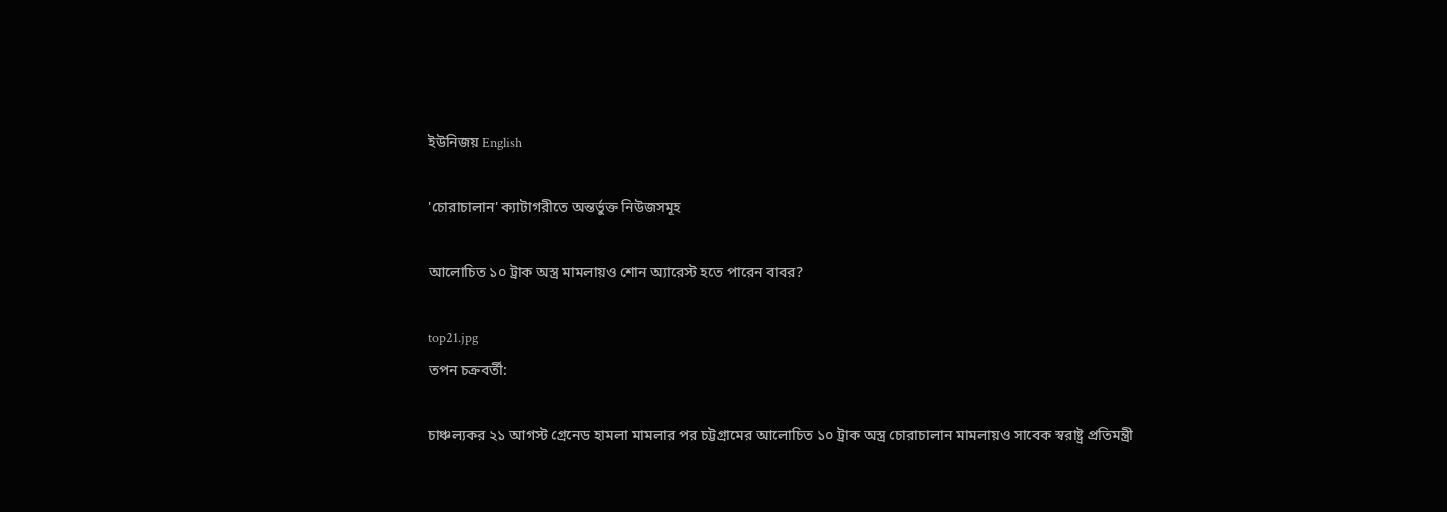ইউনিজয় English

'চোরাচালান' ক্যাটাগরীতে অন্তর্ভুক্ত নিউজসমূহ

আলোচিত ১০ ট্রাক অস্ত্র মামলায়ও শোন অ্যারেস্ট হতে পারেন বাবর?

top21.jpg
তপন চক্রবর্তী:

চাঞ্চল্যকর ২১ আগস্ট গ্রেনেড হামলা মামলার পর চট্টগ্রামের আলোচিত ১০ ট্রাক অস্ত্র চোরাচালান মামলায়ও সাবেক স্বরাষ্ট্র প্রতিমন্ত্রী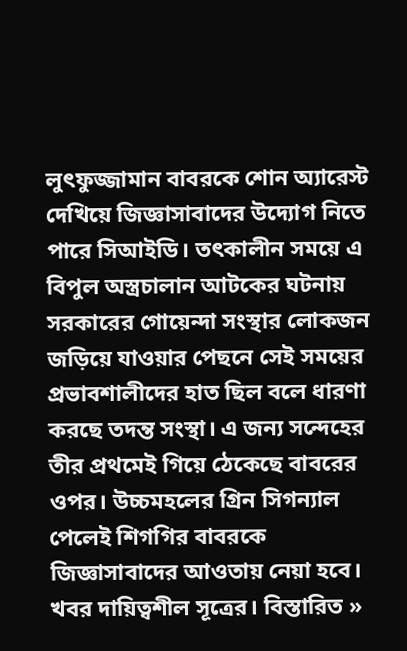লুৎফুজ্জামান বাবরকে শোন অ্যারেস্ট দেখিয়ে জিজ্ঞাসাবাদের উদ্যোগ নিতে পারে সিআইডি। তৎকালীন সময়ে এ বিপুল অস্ত্রচালান আটকের ঘটনায় সরকারের গোয়েন্দা সংস্থার লোকজন জড়িয়ে যাওয়ার পেছনে সেই সময়ের প্রভাবশালীদের হাত ছিল বলে ধারণা করছে তদন্ত সংস্থা। এ জন্য সন্দেহের তীর প্রথমেই গিয়ে ঠেকেছে বাবরের ওপর। উচ্চমহলের গ্রিন সিগন্যাল পেলেই শিগগির বাবরকে জিজ্ঞাসাবাদের আওতায় নেয়া হবে। খবর দায়িত্বশীল সূত্রের। বিস্তারিত »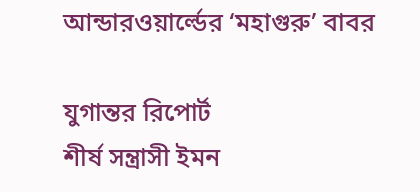আন্ডারওয়ার্ল্ডের ‘মহাগুরু’ বাবর

যুগান্তর রিপোর্ট
শীর্ষ সন্ত্রাসী ইমন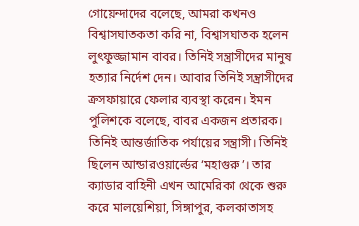গোয়েন্দাদের বলেছে, আমরা কখনও বিশ্বাসঘাতকতা করি না, বিশ্বাসঘাতক হলেন লুৎফুজ্জামান বাবর। তিনিই সন্ত্রাসীদের মানুষ হত্যার নির্দেশ দেন। আবার তিনিই সন্ত্রাসীদের ক্রসফায়ারে ফেলার ব্যবস্থা করেন। ইমন পুলিশকে বলেছে, বাবর একজন প্রতারক। তিনিই আন্তর্জাতিক পর্যায়ের সন্ত্রাসী। তিনিই ছিলেন আন্ডারওয়ার্ল্ডের ‘মহাগুরু’। তার ক্যাডার বাহিনী এখন আমেরিকা থেকে শুরু করে মালয়েশিয়া, সিঙ্গাপুর, কলকাতাসহ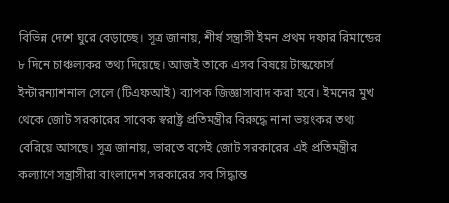বিভিন্ন দেশে ঘুরে বেড়াচ্ছে। সূত্র জানায়, শীর্ষ সন্ত্রাসী ইমন প্রথম দফার রিমান্ডের ৮ দিনে চাঞ্চল্যকর তথ্য দিয়েছে। আজই তাকে এসব বিষয়ে টাস্কফোর্স ইন্টারন্যাশনাল সেলে (টিএফআই) ব্যাপক জিজ্ঞাসাবাদ করা হবে। ইমনের মুখ থেকে জোট সরকারের সাবেক স্বরাষ্ট্র প্রতিমন্ত্রীর বিরুদ্ধে নানা ভয়ংকর তথ্য বেরিয়ে আসছে। সূত্র জানায়, ভারতে বসেই জোট সরকারের এই প্রতিমন্ত্রীর কল্যাণে সন্ত্রাসীরা বাংলাদেশ সরকারের সব সিদ্ধান্ত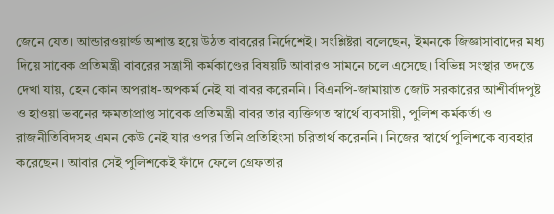জেনে যেত। আন্ডারওয়ার্ল্ড অশান্ত হয়ে উঠত বাবরের নির্দেশেই। সংশ্লিষ্টরা বলেছেন, ইমনকে জিজ্ঞাসাবাদের মধ্য দিয়ে সাবেক প্রতিমন্ত্রী বাবরের সন্ত্রাসী কর্মকাণ্ডের বিষয়টি আবারও সামনে চলে এসেছে। বিভিন্ন সংস্থার তদন্তে দেখা যায়, হেন কোন অপরাধ-অপকর্ম নেই যা বাবর করেননি। বিএনপি-জামায়াত জোট সরকারের আশীর্বাদপুষ্ট ও হাওয়া ভবনের ক্ষমতাপ্রাপ্ত সাবেক প্রতিমন্ত্রী বাবর তার ব্যক্তিগত স্বার্থে ব্যবসায়ী, পুলিশ কর্মকর্তা ও রাজনীতিবিদসহ এমন কেউ নেই যার ওপর তিনি প্রতিহিংসা চরিতার্থ করেননি। নিজের স্বার্থে পুলিশকে ব্যবহার করেছেন। আবার সেই পুলিশকেই ফাঁদে ফেলে গ্রেফতার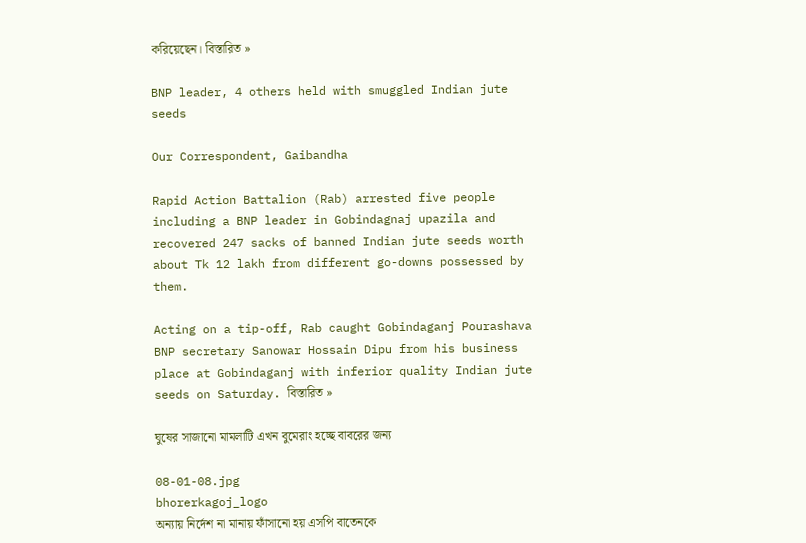করিয়েছেন। বিস্তারিত »

BNP leader, 4 others held with smuggled Indian jute seeds

Our Correspondent, Gaibandha

Rapid Action Battalion (Rab) arrested five people including a BNP leader in Gobindagnaj upazila and recovered 247 sacks of banned Indian jute seeds worth about Tk 12 lakh from different go-downs possessed by them.

Acting on a tip-off, Rab caught Gobindaganj Pourashava BNP secretary Sanowar Hossain Dipu from his business place at Gobindaganj with inferior quality Indian jute seeds on Saturday. বিস্তারিত »

ঘুষের সাজানো মামলাটি এখন বুমেরাং হচ্ছে বাবরের জন্য

08-01-08.jpg
bhorerkagoj_logo
অন্যায় নির্দেশ না মানায় ফাঁসানো হয় এসপি বাতেনকে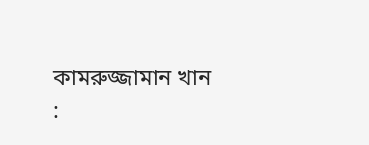কামরুজ্জামান খান :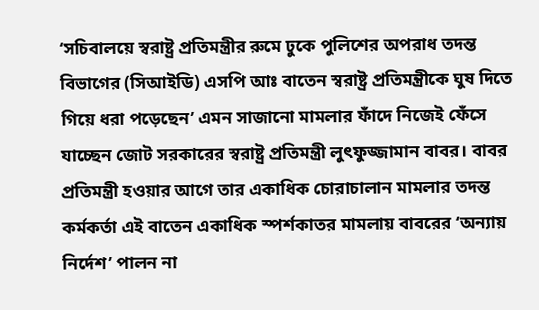‘সচিবালয়ে স্বরাষ্ট্র প্রতিমন্ত্রীর রুমে ঢুকে পুলিশের অপরাধ তদন্ত বিভাগের (সিআইডি) এসপি আঃ বাতেন স্বরাষ্ট্র প্রতিমন্ত্রীকে ঘুষ দিতে গিয়ে ধরা পড়েছেন’ এমন সাজানো মামলার ফাঁদে নিজেই ফেঁসে যাচ্ছেন জোট সরকারের স্বরাষ্ট্র প্রতিমন্ত্রী লুৎফুজ্জামান বাবর। বাবর প্রতিমন্ত্রী হওয়ার আগে তার একাধিক চোরাচালান মামলার তদন্ত কর্মকর্তা এই বাতেন একাধিক স্পর্শকাতর মামলায় বাবরের ‘অন্যায় নির্দেশ’ পালন না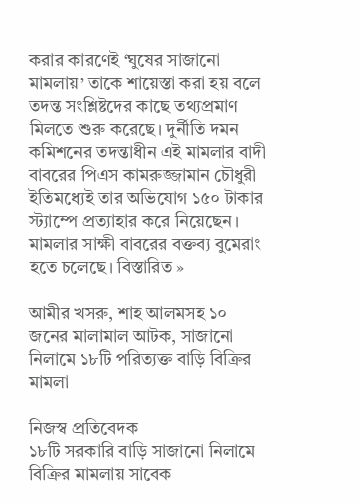করার কারণেই ‘ঘুষের সাজানো মামলায়’ তাকে শায়েস্তা করা হয় বলে তদন্ত সংশ্লিষ্টদের কাছে তথ্যপ্রমাণ মিলতে শুরু করেছে। দুর্নীতি দমন কমিশনের তদন্তাধীন এই মামলার বাদী বাবরের পিএস কামরুজ্জামান চৌধুরী ইতিমধ্যেই তার অভিযোগ ১৫০ টাকার স্ট্যাম্পে প্রত্যাহার করে নিয়েছেন। মামলার সাক্ষী বাবরের বক্তব্য বুমেরাং হতে চলেছে। বিস্তারিত »

আমীর খসরু, শাহ আলমসহ ১০ জনের মালামাল আটক, সাজানো নিলামে ১৮টি পরিত্যক্ত বাড়ি বিক্রির মামলা

নিজস্ব প্রতিবেদক
১৮টি সরকারি বাড়ি সাজানো নিলামে বিক্রির মামলায় সাবেক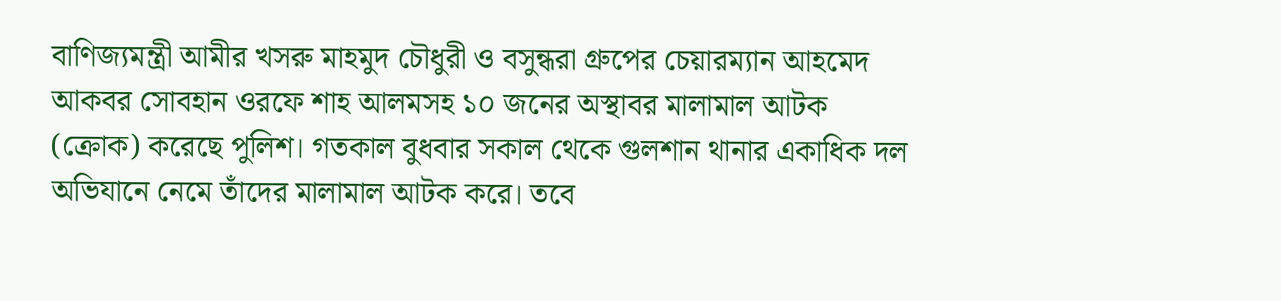বাণিজ্যমন্ত্রী আমীর খসরু মাহমুদ চৌধুরী ও বসুন্ধরা গ্রুপের চেয়ারম্যান আহমেদ আকবর সোবহান ওরফে শাহ আলমসহ ১০ জনের অস্থাবর মালামাল আটক (ক্রোক) করেছে পুলিশ। গতকাল বুধবার সকাল থেকে গুলশান থানার একাধিক দল অভিযানে নেমে তাঁদের মালামাল আটক করে। তবে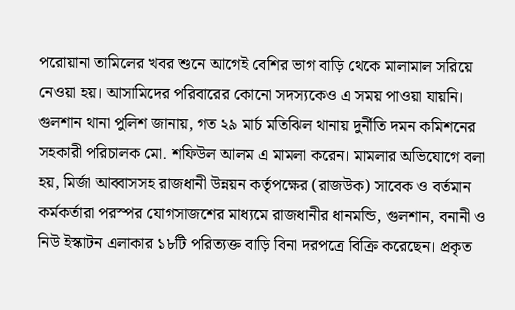পরোয়ানা তামিলের খবর শুনে আগেই বেশির ভাগ বাড়ি থেকে মালামাল সরিয়ে নেওয়া হয়। আসামিদের পরিবারের কোনো সদস্যকেও এ সময় পাওয়া যায়নি। গুলশান থানা পুলিশ জানায়, গত ২৯ মার্চ মতিঝিল থানায় দুর্নীতি দমন কমিশনের সহকারী পরিচালক মো. শফিউল আলম এ মামলা করেন। মামলার অভিযোগে বলা হয়, মির্জা আব্বাসসহ রাজধানী উন্নয়ন কর্তৃপক্ষের (রাজউক) সাবেক ও বর্তমান কর্মকর্তারা পরস্পর যোগসাজশের মাধ্যমে রাজধানীর ধানমন্ডি, গুলশান, বনানী ও নিউ ইস্কাটন এলাকার ১৮টি পরিত্যক্ত বাড়ি বিনা দরপত্রে বিক্রি করেছেন। প্রকৃত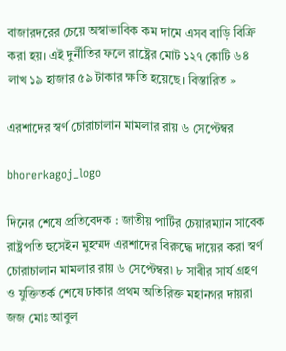বাজারদরের চেয়ে অস্বাভাবিক কম দামে এসব বাড়ি বিক্রি করা হয়। এই দুর্নীতির ফলে রাষ্ট্রের মোট ১২৭ কোটি ৬৪ লাখ ১৯ হাজার ৫৯ টাকার ক্ষতি হয়েছে। বিস্তারিত »

এরশাদের স্বর্ণ চোরাচালান মামলার রায় ৬ সেপ্টেম্বর

bhorerkagoj_logo

দিনের শেষে প্রতিবেদক : জাতীয় পার্টির চেয়ারম্যান সাবেক রাষ্ট্রপতি হুসেইন মুহম্মদ এরশাদের বিরুদ্ধে দায়ের করা স্বর্ণ চোরাচালান মামলার রায় ৬ সেপ্টেম্বর৷ ৮ সাৰীর সাৰ্য গ্রহণ ও যুক্তিতর্ক শেষে ঢাকার প্রথম অতিরিক্ত মহানগর দায়রা জজ মোঃ আবুল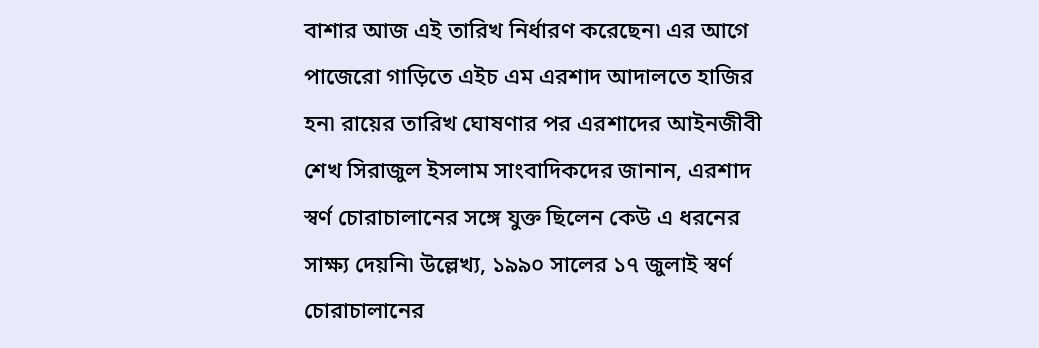বাশার আজ এই তারিখ নির্ধারণ করেছেন৷ এর আগে পাজেরো গাড়িতে এইচ এম এরশাদ আদালতে হাজির হন৷ রায়ের তারিখ ঘোষণার পর এরশাদের আইনজীবী শেখ সিরাজুল ইসলাম সাংবাদিকদের জানান, এরশাদ স্বর্ণ চোরাচালানের সঙ্গে যুক্ত ছিলেন কেউ এ ধরনের সাক্ষ্য দেয়নি৷ উল্লেখ্য, ১৯৯০ সালের ১৭ জুলাই স্বর্ণ চোরাচালানের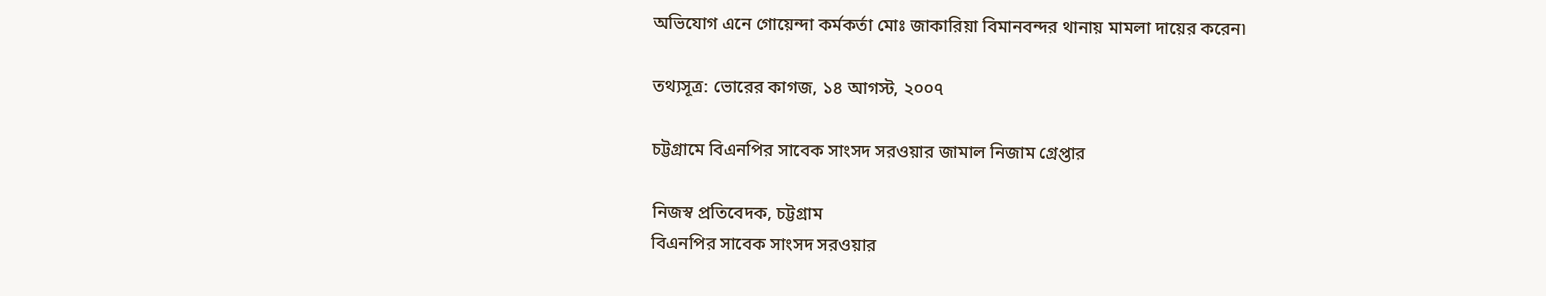অভিযোগ এনে গোয়েন্দা কর্মকর্তা মোঃ জাকারিয়া বিমানবন্দর থানায় মামলা দায়ের করেন৷

তথ্যসূত্র: ভোরের কাগজ, ১৪ আগস্ট, ২০০৭

চট্টগ্রামে বিএনপির সাবেক সাংসদ সরওয়ার জামাল নিজাম গ্রেপ্তার

নিজস্ব প্রতিবেদক, চট্টগ্রাম
বিএনপির সাবেক সাংসদ সরওয়ার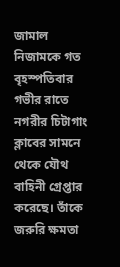জামাল নিজামকে গত বৃহস্পতিবার গভীর রাতে নগরীর চিটাগাং ক্লাবের সামনে থেকে যৌথ বাহিনী গ্রেপ্তার করেছে। তাঁকে জরুরি ক্ষমতা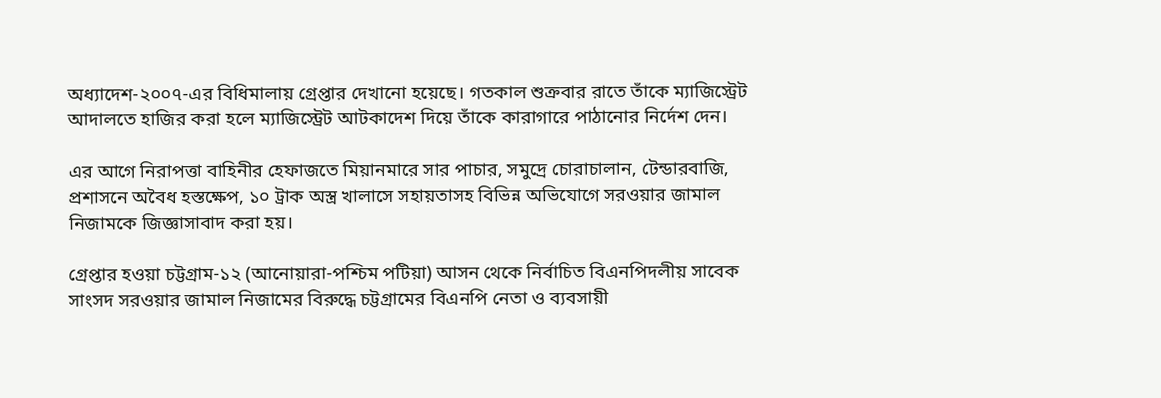অধ্যাদেশ-২০০৭-এর বিধিমালায় গ্রেপ্তার দেখানো হয়েছে। গতকাল শুক্রবার রাতে তাঁকে ম্যাজিস্ট্রেট আদালতে হাজির করা হলে ম্যাজিস্ট্রেট আটকাদেশ দিয়ে তাঁকে কারাগারে পাঠানোর নির্দেশ দেন।

এর আগে নিরাপত্তা বাহিনীর হেফাজতে মিয়ানমারে সার পাচার, সমুদ্রে চোরাচালান, টেন্ডারবাজি, প্রশাসনে অবৈধ হস্তক্ষেপ, ১০ ট্রাক অস্ত্র খালাসে সহায়তাসহ বিভিন্ন অভিযোগে সরওয়ার জামাল নিজামকে জিজ্ঞাসাবাদ করা হয়।

গ্রেপ্তার হওয়া চট্টগ্রাম-১২ (আনোয়ারা-পশ্চিম পটিয়া) আসন থেকে নির্বাচিত বিএনপিদলীয় সাবেক সাংসদ সরওয়ার জামাল নিজামের বিরুদ্ধে চট্টগ্রামের বিএনপি নেতা ও ব্যবসায়ী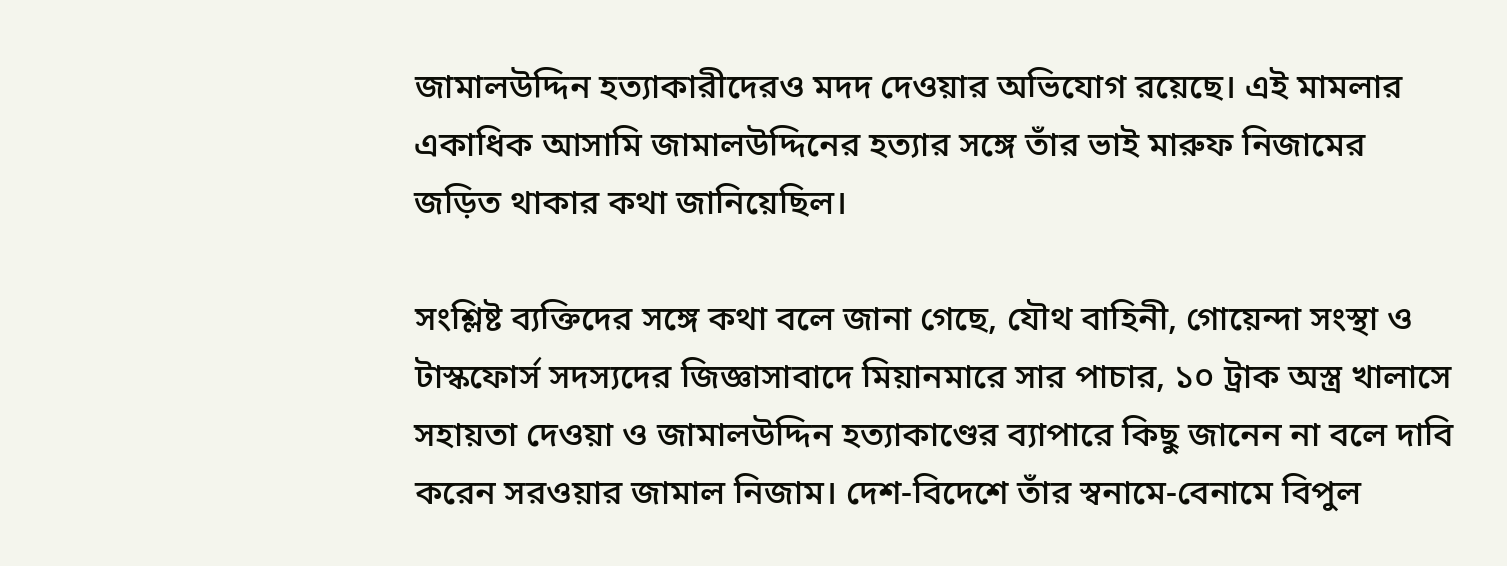জামালউদ্দিন হত্যাকারীদেরও মদদ দেওয়ার অভিযোগ রয়েছে। এই মামলার একাধিক আসামি জামালউদ্দিনের হত্যার সঙ্গে তাঁর ভাই মারুফ নিজামের জড়িত থাকার কথা জানিয়েছিল।

সংশ্লিষ্ট ব্যক্তিদের সঙ্গে কথা বলে জানা গেছে, যৌথ বাহিনী, গোয়েন্দা সংস্থা ও টাস্কফোর্স সদস্যদের জিজ্ঞাসাবাদে মিয়ানমারে সার পাচার, ১০ ট্রাক অস্ত্র খালাসে সহায়তা দেওয়া ও জামালউদ্দিন হত্যাকাণ্ডের ব্যাপারে কিছু জানেন না বলে দাবি করেন সরওয়ার জামাল নিজাম। দেশ-বিদেশে তাঁর স্বনামে-বেনামে বিপুল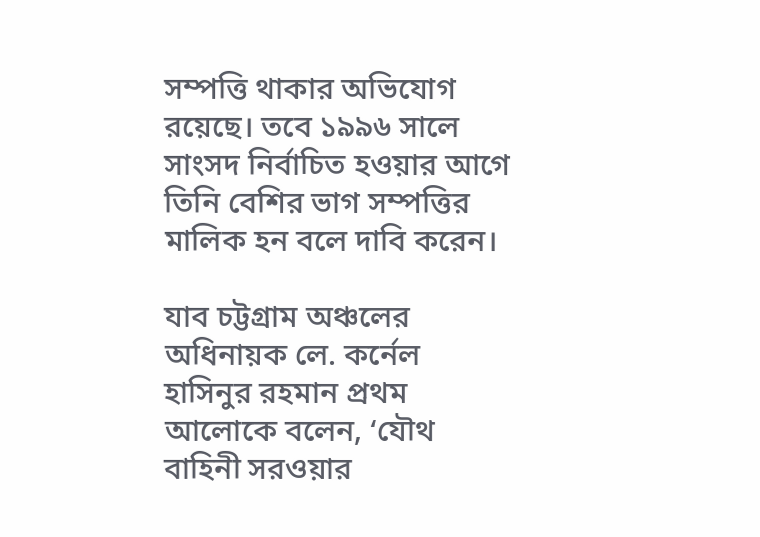সম্পত্তি থাকার অভিযোগ রয়েছে। তবে ১৯৯৬ সালে সাংসদ নির্বাচিত হওয়ার আগে তিনি বেশির ভাগ সম্পত্তির মালিক হন বলে দাবি করেন।

যাব চট্টগ্রাম অঞ্চলের অধিনায়ক লে. কর্নেল হাসিনুর রহমান প্রথম আলোকে বলেন, ‘যৌথ বাহিনী সরওয়ার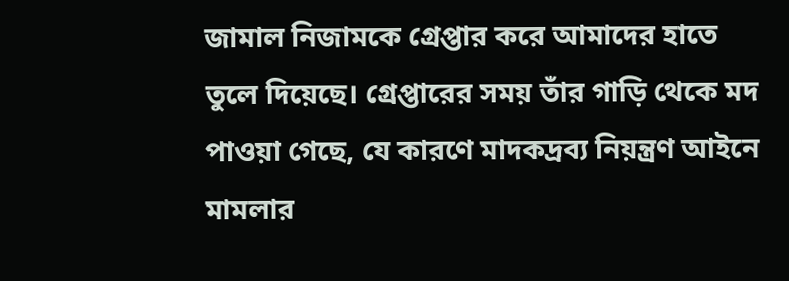জামাল নিজামকে গ্রেপ্তার করে আমাদের হাতে তুলে দিয়েছে। গ্রেপ্তারের সময় তাঁর গাড়ি থেকে মদ পাওয়া গেছে, যে কারণে মাদকদ্রব্য নিয়ন্ত্রণ আইনে মামলার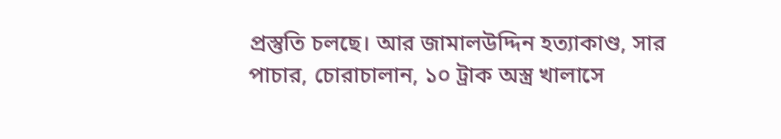প্রস্তুতি চলছে। আর জামালউদ্দিন হত্যাকাণ্ড, সার পাচার, চোরাচালান, ১০ ট্রাক অস্ত্র খালাসে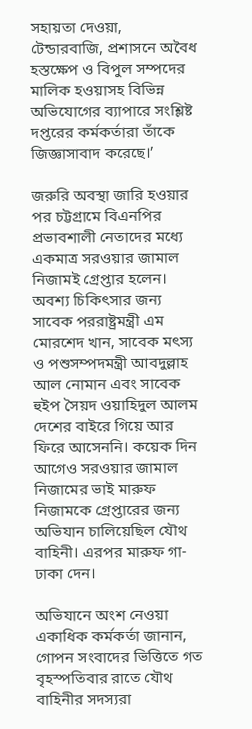সহায়তা দেওয়া, টেন্ডারবাজি, প্রশাসনে অবৈধ হস্তক্ষেপ ও বিপুল সম্পদের মালিক হওয়াসহ বিভিন্ন অভিযোগের ব্যাপারে সংশ্লিষ্ট দপ্তরের কর্মকর্তারা তাঁকে জিজ্ঞাসাবাদ করেছে।’

জরুরি অবস্থা জারি হওয়ার পর চট্টগ্রামে বিএনপির প্রভাবশালী নেতাদের মধ্যে একমাত্র সরওয়ার জামাল নিজামই গ্রেপ্তার হলেন। অবশ্য চিকিৎসার জন্য সাবেক পররাষ্ট্রমন্ত্রী এম মোরশেদ খান, সাবেক মৎস্য ও পশুসম্পদমন্ত্রী আবদুল্লাহ আল নোমান এবং সাবেক হুইপ সৈয়দ ওয়াহিদুল আলম দেশের বাইরে গিয়ে আর ফিরে আসেননি। কয়েক দিন আগেও সরওয়ার জামাল নিজামের ভাই মারুফ নিজামকে গ্রেপ্তারের জন্য অভিযান চালিয়েছিল যৌথ বাহিনী। এরপর মারুফ গা-ঢাকা দেন।

অভিযানে অংশ নেওয়া একাধিক কর্মকর্তা জানান, গোপন সংবাদের ভিত্তিতে গত বৃহস্পতিবার রাতে যৌথ বাহিনীর সদস্যরা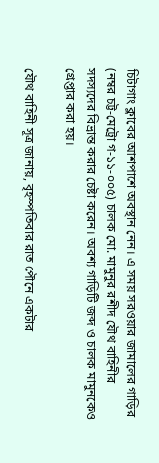চিটাগাং ক্লাবের আশপাশে অবস্থান নেন। এ সময় সরওয়ার জামালের গাড়ির (নম্বর চট্ট-মেট্রো গ-১১-০০৫) চালক মো. মামুনুর রশীদ যৌথ বাহিনীর সদস্যদের বিভ্রান্ত করার চেষ্টা করেন। অবশ্য গাড়িটি জব্দ ও চালক মামুনকেও গ্রেপ্তার করা হয়।

যৌথ বাহিনী সূত্র জানায়, বৃহস্পতিবার রাত পৌনে একটার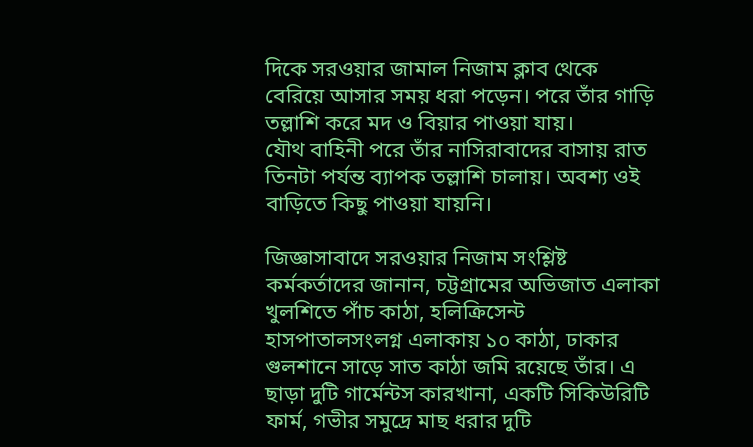দিকে সরওয়ার জামাল নিজাম ক্লাব থেকে বেরিয়ে আসার সময় ধরা পড়েন। পরে তাঁর গাড়ি তল্লাশি করে মদ ও বিয়ার পাওয়া যায়।
যৌথ বাহিনী পরে তাঁর নাসিরাবাদের বাসায় রাত তিনটা পর্যন্ত ব্যাপক তল্লাশি চালায়। অবশ্য ওই বাড়িতে কিছু পাওয়া যায়নি।

জিজ্ঞাসাবাদে সরওয়ার নিজাম সংশ্লিষ্ট কর্মকর্তাদের জানান, চট্টগ্রামের অভিজাত এলাকা খুলশিতে পাঁচ কাঠা, হলিক্রিসেন্ট হাসপাতালসংলগ্ন এলাকায় ১০ কাঠা, ঢাকার গুলশানে সাড়ে সাত কাঠা জমি রয়েছে তাঁর। এ ছাড়া দুটি গার্মেন্টস কারখানা, একটি সিকিউরিটি ফার্ম, গভীর সমুদ্রে মাছ ধরার দুটি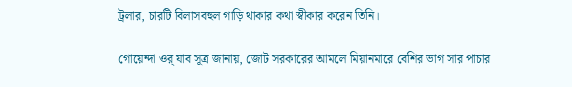ট্রলার, চারটি বিলাসবহুল গাড়ি থাকার কথা স্বীকার করেন তিনি।

গোয়েন্দা ওর্ যাব সূত্র জানায়, জোট সরকারের আমলে মিয়ানমারে বেশির ভাগ সার পাচার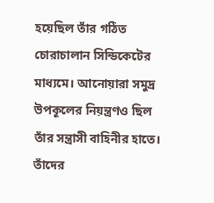হয়েছিল তাঁর গঠিত চোরাচালান সিন্ডিকেটের মাধ্যমে। আনোয়ারা সমুদ্র উপকূলের নিয়ন্ত্রণও ছিল তাঁর সন্ত্রাসী বাহিনীর হাতে। তাঁদের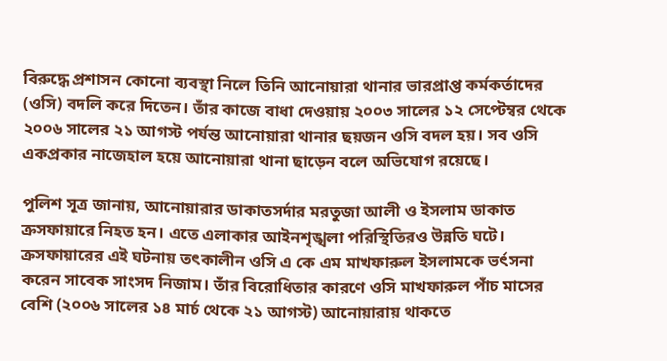বিরুদ্ধে প্রশাসন কোনো ব্যবস্থা নিলে তিনি আনোয়ারা থানার ভারপ্রাপ্ত কর্মকর্তাদের (ওসি) বদলি করে দিতেন। তাঁর কাজে বাধা দেওয়ায় ২০০৩ সালের ১২ সেপ্টেম্বর থেকে ২০০৬ সালের ২১ আগস্ট পর্যন্ত আনোয়ারা থানার ছয়জন ওসি বদল হয়। সব ওসি একপ্রকার নাজেহাল হয়ে আনোয়ারা থানা ছাড়েন বলে অভিযোগ রয়েছে।

পুলিশ সূত্র জানায়, আনোয়ারার ডাকাতসর্দার মরতুজা আলী ও ইসলাম ডাকাত ক্রসফায়ারে নিহত হন। এতে এলাকার আইনশৃঙ্খলা পরিস্থিতিরও উন্নতি ঘটে। ক্রসফায়ারের এই ঘটনায় তৎকালীন ওসি এ কে এম মাখফারুল ইসলামকে ভর্ৎসনা করেন সাবেক সাংসদ নিজাম। তাঁর বিরোধিতার কারণে ওসি মাখফারুল পাঁচ মাসের বেশি (২০০৬ সালের ১৪ মার্চ থেকে ২১ আগস্ট) আনোয়ারায় থাকতে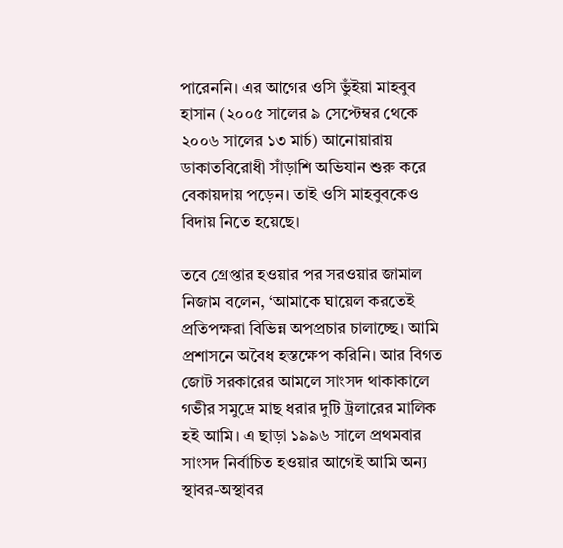পারেননি। এর আগের ওসি ভুঁইয়া মাহবুব হাসান (২০০৫ সালের ৯ সেপ্টেম্বর থেকে ২০০৬ সালের ১৩ মার্চ) আনোয়ারায় ডাকাতবিরোধী সাঁড়াশি অভিযান শুরু করে বেকায়দায় পড়েন। তাই ওসি মাহবুবকেও বিদায় নিতে হয়েছে।

তবে গ্রেপ্তার হওয়ার পর সরওয়ার জামাল নিজাম বলেন, ‘আমাকে ঘায়েল করতেই প্রতিপক্ষরা বিভিন্ন অপপ্রচার চালাচ্ছে। আমি প্রশাসনে অবৈধ হস্তক্ষেপ করিনি। আর বিগত জোট সরকারের আমলে সাংসদ থাকাকালে গভীর সমুদ্রে মাছ ধরার দুটি ট্রলারের মালিক হই আমি। এ ছাড়া ১৯৯৬ সালে প্রথমবার সাংসদ নির্বাচিত হওয়ার আগেই আমি অন্য স্থাবর-অস্থাবর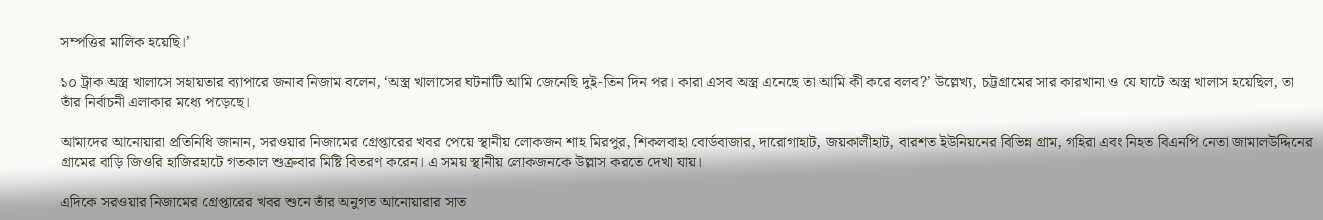সম্পত্তির মালিক হয়েছি।’

১০ ট্রাক অস্ত্র খালাসে সহায়তার ব্যাপারে জনাব নিজাম বলেন, ‘অস্ত্র খালাসের ঘটনাটি আমি জেনেছি দুই-তিন দিন পর। কারা এসব অস্ত্র এনেছে তা আমি কী করে বলব?’ উল্লেখ্য, চট্টগ্রামের সার কারখানা ও যে ঘাটে অস্ত্র খালাস হয়েছিল, তা তাঁর নির্বাচনী এলাকার মধ্যে পড়েছে।

আমাদের আনোয়ারা প্রতিনিধি জানান, সরওয়ার নিজামের গ্রেপ্তারের খবর পেয়ে স্থানীয় লোকজন শাহ মিরপুর, শিকলবাহা বোর্ডবাজার, দারোগাহাট, জয়কালীহাট, বারশত ইউনিয়নের বিভিন্ন গ্রাম, গহিরা এবং নিহত বিএনপি নেতা জামালউদ্দিনের গ্রামের বাড়ি জিওরি হাজিরহাটে গতকাল শুক্রবার মিষ্টি বিতরণ করেন। এ সময় স্থানীয় লোকজনকে উল্লাস করতে দেখা যায়।

এদিকে সরওয়ার নিজামের গ্রেপ্তারের খবর শুনে তাঁর অনুগত আনোয়ারার সাত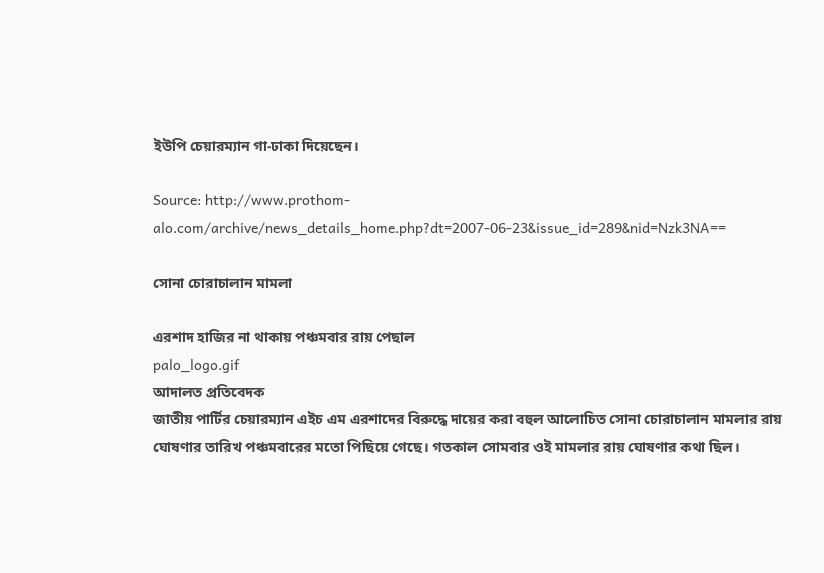ইউপি চেয়ারম্যান গা-ঢাকা দিয়েছেন।

Source: http://www.prothom-alo.com/archive/news_details_home.php?dt=2007-06-23&issue_id=289&nid=Nzk3NA==

সোনা চোরাচালান মামলা

এরশাদ হাজির না থাকায় পঞ্চমবার রায় পেছাল
palo_logo.gif
আদালত প্রতিবেদক
জাতীয় পার্টির চেয়ারম্যান এইচ এম এরশাদের বিরুদ্ধে দায়ের করা বহুল আলোচিত সোনা চোরাচালান মামলার রায় ঘোষণার তারিখ পঞ্চমবারের মতো পিছিয়ে গেছে। গতকাল সোমবার ওই মামলার রায় ঘোষণার কথা ছিল।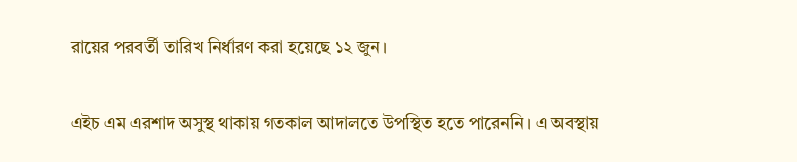রায়ের পরবর্তী তারিখ নির্ধারণ করা হয়েছে ১২ জুন।

এইচ এম এরশাদ অসুস্থ থাকায় গতকাল আদালতে উপস্থিত হতে পারেননি। এ অবস্থায়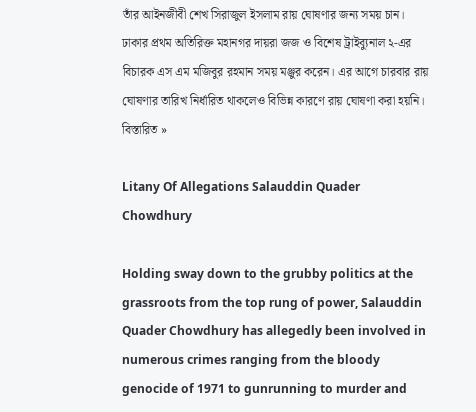তাঁর আইনজীবী শেখ সিরাজুল ইসলাম রায় ঘোষণার জন্য সময় চান। ঢাকার প্রথম অতিরিক্ত মহানগর দায়রা জজ ও বিশেষ ট্রাইব্যুনাল ২-এর বিচারক এস এম মজিবুর রহমান সময় মঞ্জুর করেন। এর আগে চারবার রায় ঘোষণার তারিখ নির্ধারিত থাকলেও বিভিন্ন কারণে রায় ঘোষণা করা হয়নি। বিস্তারিত »

Litany Of Allegations Salauddin Quader Chowdhury

Holding sway down to the grubby politics at the grassroots from the top rung of power, Salauddin Quader Chowdhury has allegedly been involved in numerous crimes ranging from the bloody genocide of 1971 to gunrunning to murder and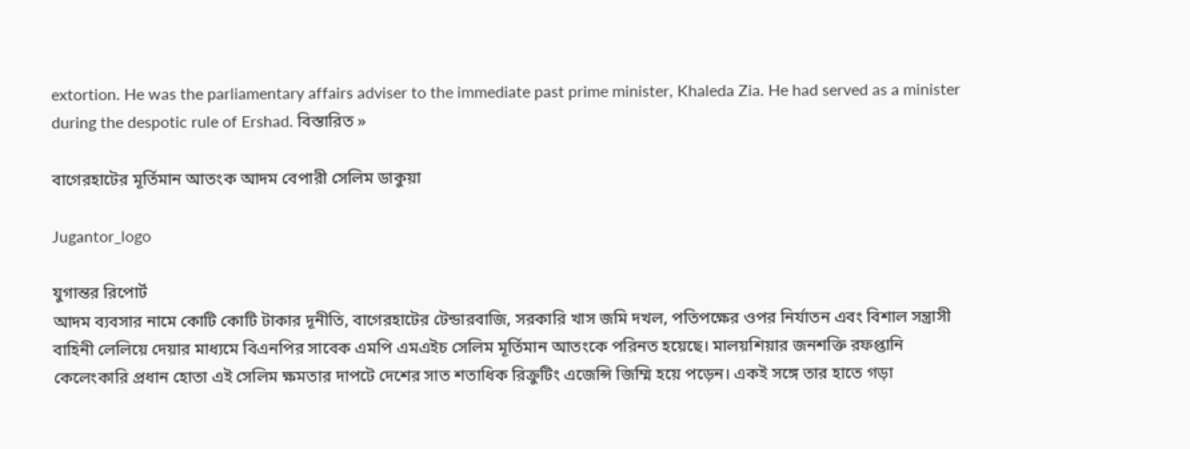extortion. He was the parliamentary affairs adviser to the immediate past prime minister, Khaleda Zia. He had served as a minister during the despotic rule of Ershad. বিস্তারিত »

বাগেরহাটের মূর্তিমান আতংক আদম বেপারী সেলিম ডাকুয়া

Jugantor_logo

যুগান্তর রিপোর্ট
আদম ব্যবসার নামে কোটি কোটি টাকার দূনীতি, বাগেরহাটের টেন্ডারবাজি, সরকারি খাস জমি দখল, পতিপক্ষের ওপর নির্যাতন এবং বিশাল সন্ত্রাসী বাহিনী লেলিয়ে দেয়ার মাধ্যমে বিএনপির সাবেক এমপি এমএইচ সেলিম মূর্তিমান আতংকে পরিনত হয়েছে। মালয়শিয়ার জনশক্তি রফপ্তানি কেলেংকারি প্রধান হোতা এই সেলিম ক্ষমতার দাপটে দেশের সাত শতাধিক রিক্রুটিং এজেন্সি জিম্মি হয়ে পড়েন। একই সঙ্গে তার হাতে গড়া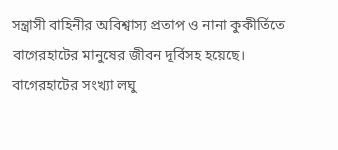সন্ত্রাসী বাহিনীর অবিশ্বাস্য প্রতাপ ও নানা কুকীর্তিতে বাগেরহাটের মানুষের জীবন দূর্বিসহ হয়েছে। বাগেরহাটের সংখ্যা লঘু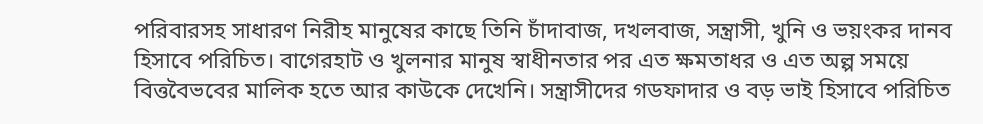পরিবারসহ সাধারণ নিরীহ মানুষের কাছে তিনি চাঁদাবাজ, দখলবাজ, সন্ত্রাসী, খুনি ও ভয়ংকর দানব হিসাবে পরিচিত। বাগেরহাট ও খুলনার মানুষ স্বাধীনতার পর এত ক্ষমতাধর ও এত অল্প সময়ে বিত্তবৈভবের মালিক হতে আর কাউকে দেখেনি। সন্ত্রাসীদের গডফাদার ও বড় ভাই হিসাবে পরিচিত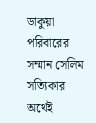ডাকুয়া পরিবারের সম্মান সেলিম সত্যিকার অর্থেই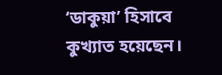‘ডাকুয়া’ হিসাবে কুখ্যাত হয়েছেন।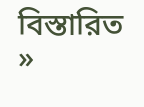বিস্তারিত »